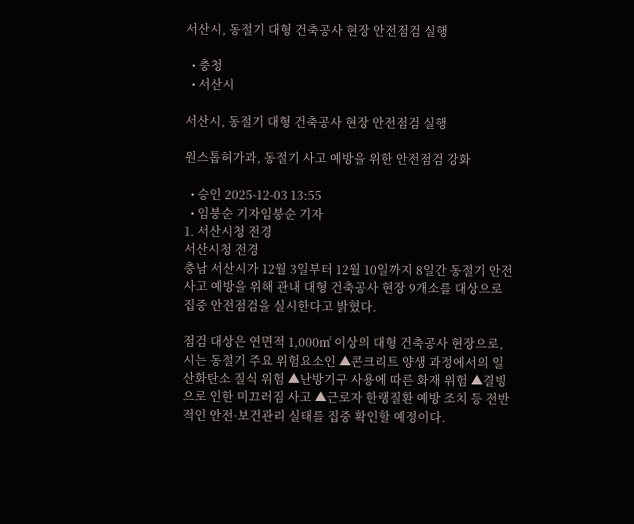서산시, 동절기 대형 건축공사 현장 안전점검 실행

  • 충청
  • 서산시

서산시, 동절기 대형 건축공사 현장 안전점검 실행

원스톱허가과, 동절기 사고 예방을 위한 안전점검 강화

  • 승인 2025-12-03 13:55
  • 임붕순 기자임붕순 기자
1. 서산시청 전경
서산시청 전경
충남 서산시가 12월 3일부터 12월 10일까지 8일간 동절기 안전사고 예방을 위해 관내 대형 건축공사 현장 9개소를 대상으로 집중 안전점검을 실시한다고 밝혔다.

점검 대상은 연면적 1,000㎡ 이상의 대형 건축공사 현장으로, 시는 동절기 주요 위험요소인 ▲콘크리트 양생 과정에서의 일산화탄소 질식 위험 ▲난방기구 사용에 따른 화재 위험 ▲결빙으로 인한 미끄러짐 사고 ▲근로자 한랭질환 예방 조치 등 전반적인 안전·보건관리 실태를 집중 확인할 예정이다.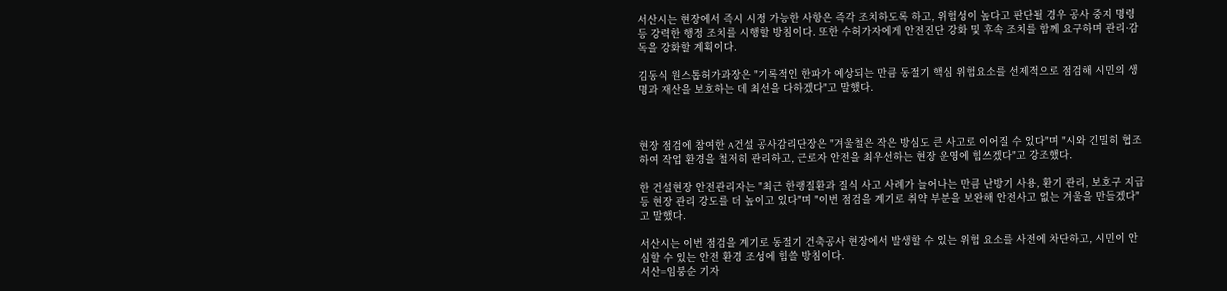서산시는 현장에서 즉시 시정 가능한 사항은 즉각 조치하도록 하고, 위험성이 높다고 판단될 경우 공사 중지 명령 등 강력한 행정 조치를 시행할 방침이다. 또한 수허가자에게 안전진단 강화 및 후속 조치를 함께 요구하며 관리·감독을 강화할 계획이다.

김동식 원스톱허가과장은 "기록적인 한파가 예상되는 만큼 동절기 핵심 위험요소를 선제적으로 점검해 시민의 생명과 재산을 보호하는 데 최선을 다하겠다"고 말했다.



현장 점검에 참여한 A건설 공사감리단장은 "겨울철은 작은 방심도 큰 사고로 이어질 수 있다"며 "시와 긴밀히 협조하여 작업 환경을 철저히 관리하고, 근로자 안전을 최우선하는 현장 운영에 힘쓰겠다"고 강조했다.

한 건설현장 안전관리자는 "최근 한랭질환과 질식 사고 사례가 늘어나는 만큼 난방기 사용, 환기 관리, 보호구 지급 등 현장 관리 강도를 더 높이고 있다"며 "이번 점검을 계기로 취약 부분을 보완해 안전사고 없는 겨울을 만들겠다"고 말했다.

서산시는 이번 점검을 계기로 동절기 건축공사 현장에서 발생할 수 있는 위험 요소를 사전에 차단하고, 시민이 안심할 수 있는 안전 환경 조성에 힘쓸 방침이다.
서산=임붕순 기자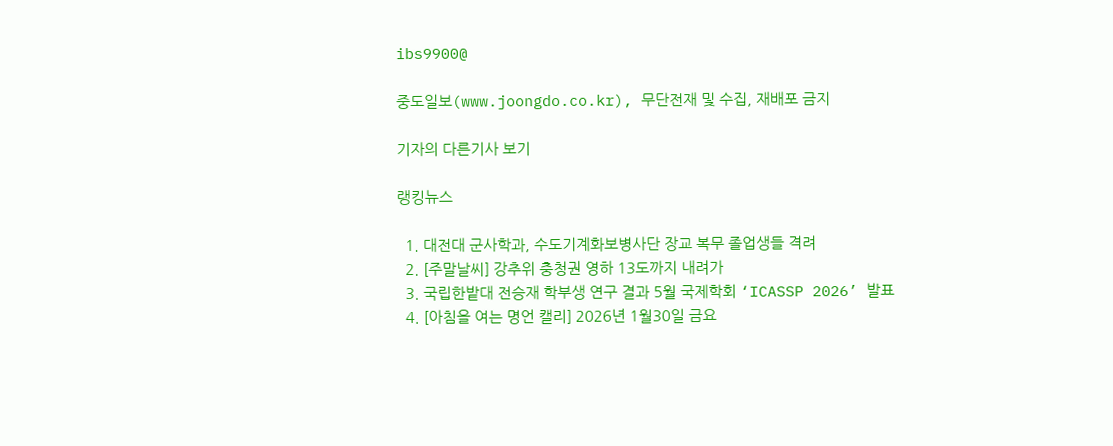ibs9900@

중도일보(www.joongdo.co.kr), 무단전재 및 수집, 재배포 금지

기자의 다른기사 보기

랭킹뉴스

  1. 대전대 군사학과, 수도기계화보병사단 장교 복무 졸업생들 격려
  2. [주말날씨] 강추위 충청권 영하 13도까지 내려가
  3. 국립한밭대 전승재 학부생 연구 결과 5월 국제학회 ‘ICASSP 2026’ 발표
  4. [아침을 여는 명언 캘리] 2026년 1월30일 금요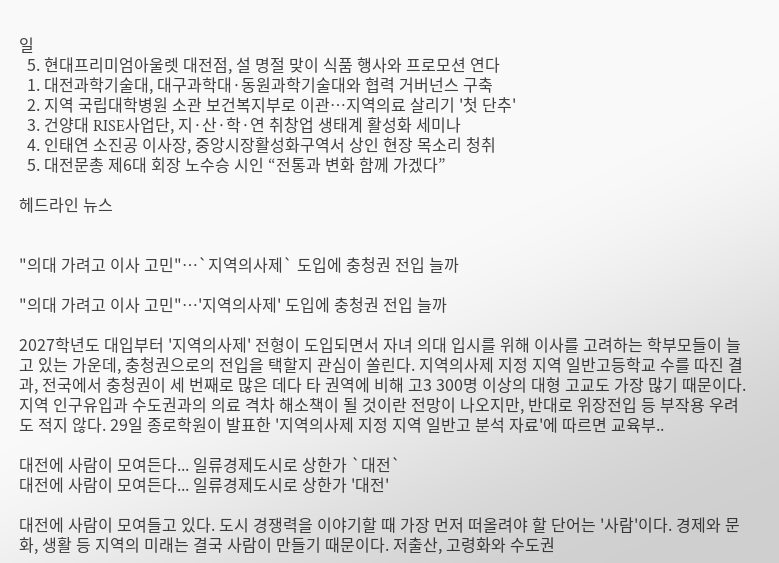일
  5. 현대프리미엄아울렛 대전점, 설 명절 맞이 식품 행사와 프로모션 연다
  1. 대전과학기술대, 대구과학대·동원과학기술대와 협력 거버넌스 구축
  2. 지역 국립대학병원 소관 보건복지부로 이관…지역의료 살리기 '첫 단추'
  3. 건양대 RISE사업단, 지·산·학·연 취창업 생태계 활성화 세미나
  4. 인태연 소진공 이사장, 중앙시장활성화구역서 상인 현장 목소리 청취
  5. 대전문총 제6대 회장 노수승 시인 “전통과 변화 함께 가겠다”

헤드라인 뉴스


"의대 가려고 이사 고민"…`지역의사제` 도입에 충청권 전입 늘까

"의대 가려고 이사 고민"…'지역의사제' 도입에 충청권 전입 늘까

2027학년도 대입부터 '지역의사제' 전형이 도입되면서 자녀 의대 입시를 위해 이사를 고려하는 학부모들이 늘고 있는 가운데, 충청권으로의 전입을 택할지 관심이 쏠린다. 지역의사제 지정 지역 일반고등학교 수를 따진 결과, 전국에서 충청권이 세 번째로 많은 데다 타 권역에 비해 고3 300명 이상의 대형 고교도 가장 많기 때문이다. 지역 인구유입과 수도권과의 의료 격차 해소책이 될 것이란 전망이 나오지만, 반대로 위장전입 등 부작용 우려도 적지 않다. 29일 종로학원이 발표한 '지역의사제 지정 지역 일반고 분석 자료'에 따르면 교육부..

대전에 사람이 모여든다... 일류경제도시로 상한가 `대전`
대전에 사람이 모여든다... 일류경제도시로 상한가 '대전'

대전에 사람이 모여들고 있다. 도시 경쟁력을 이야기할 때 가장 먼저 떠올려야 할 단어는 '사람'이다. 경제와 문화, 생활 등 지역의 미래는 결국 사람이 만들기 때문이다. 저출산, 고령화와 수도권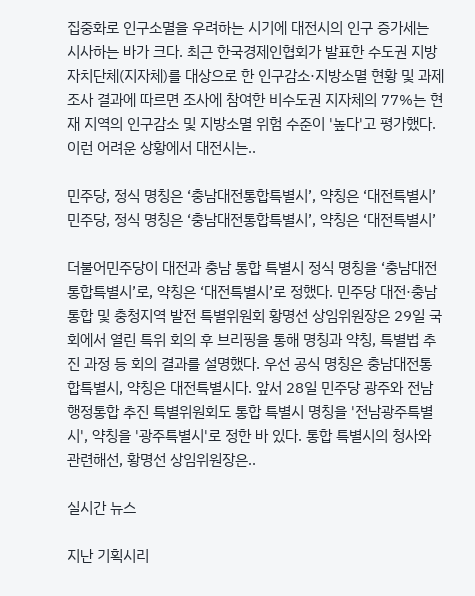집중화로 인구소멸을 우려하는 시기에 대전시의 인구 증가세는 시사하는 바가 크다. 최근 한국경제인협회가 발표한 수도권 지방자치단체(지자체)를 대상으로 한 인구감소·지방소멸 현황 및 과제 조사 결과에 따르면 조사에 참여한 비수도권 지자체의 77%는 현재 지역의 인구감소 및 지방소멸 위험 수준이 '높다'고 평가했다. 이런 어려운 상황에서 대전시는..

민주당, 정식 명칭은 ‘충남대전통합특별시’, 약칭은 ‘대전특별시’
민주당, 정식 명칭은 ‘충남대전통합특별시’, 약칭은 ‘대전특별시’

더불어민주당이 대전과 충남 통합 특별시 정식 명칭을 ‘충남대전통합특별시’로, 약칭은 ‘대전특별시’로 정했다. 민주당 대전·충남 통합 및 충청지역 발전 특별위원회 황명선 상임위원장은 29일 국회에서 열린 특위 회의 후 브리핑을 통해 명칭과 약칭, 특별법 추진 과정 등 회의 결과를 설명했다. 우선 공식 명칭은 충남대전통합특별시, 약칭은 대전특별시다. 앞서 28일 민주당 광주와 전남 행정통합 추진 특별위원회도 통합 특별시 명칭을 '전남광주특별시', 약칭을 '광주특별시'로 정한 바 있다. 통합 특별시의 청사와 관련해선, 황명선 상임위원장은..

실시간 뉴스

지난 기획시리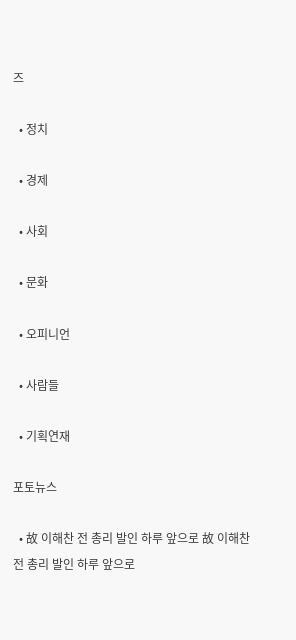즈

  • 정치

  • 경제

  • 사회

  • 문화

  • 오피니언

  • 사람들

  • 기획연재

포토뉴스

  • 故 이해찬 전 총리 발인 하루 앞으로 故 이해찬 전 총리 발인 하루 앞으로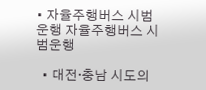• 자율주행버스 시범운행 자율주행버스 시범운행

  • 대전·충남 시도의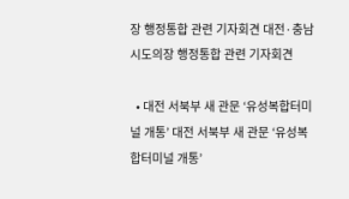장 행정통합 관련 기자회견 대전·충남 시도의장 행정통합 관련 기자회견

  • 대전 서북부 새 관문 ‘유성복합터미널 개통’ 대전 서북부 새 관문 ‘유성복합터미널 개통’